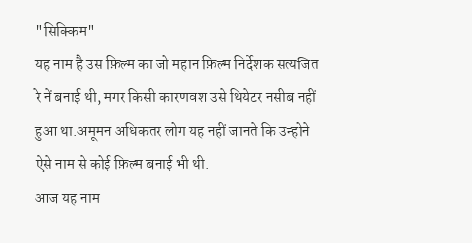"सिक्किम"
यह नाम है उस फ़िल्म का जो महान फ़िल्म निर्देशक सत्यजित रे नें बनाई थी, मगर किसी कारणवश उसे थियेटर नसीब नहीं हुआ था.अमूमन अधिकतर लोग यह नहीं जानते कि उन्होने ऐसे नाम से कोई फ़िल्म बनाई भी थी.
आज यह नाम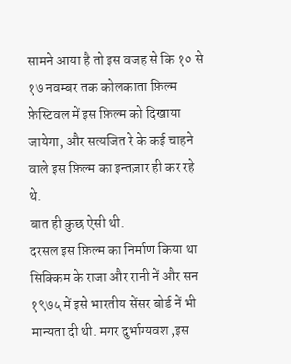सामने आया है तो इस वजह से कि १० से १७ नवम्बर तक कोलकाता फ़िल्म फ़ेस्टिवल में इस फ़िल्म को दिखाया जायेगा, और सत्यजित रे के कई चाहने वाले इस फ़िल्म का इन्तज़ार ही कर रहे थे.
बात ही कुछ ऐसी थी.
दरसल इस फ़िल्म का निर्माण किया था सिक्किम के राजा और रानी नें और सन १९७५ में इसे भारतीय सेंसर बोर्ड नें भी मान्यता दी थी. मगर दुर्भाग्यवश ,इस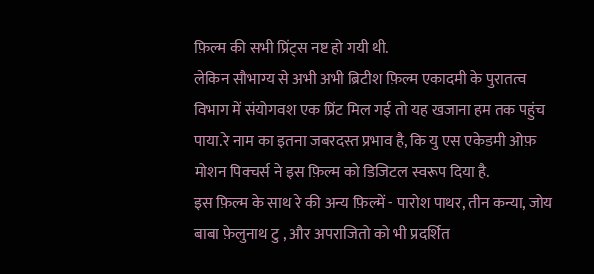फ़िल्म की सभी प्रिंट्स नष्ट हो गयी थी.
लेकिन सौभाग्य से अभी अभी ब्रिटीश फ़िल्म एकादमी के पुरातत्व विभाग में संयोगवश एक प्रिंट मिल गई तो यह खजाना हम तक पहुंच पाया.रे नाम का इतना जबरदस्त प्रभाव है, कि यु एस एकेडमी ओफ़ मोशन पिक्चर्स ने इस फ़िल्म को डिजिटल स्वरूप दिया है.
इस फ़िल्म के साथ रे की अन्य फ़िल्में - पारोश पाथर, तीन कन्या, जोय बाबा फ़ेलुनाथ टु , और अपराजितो को भी प्रदर्शित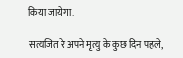किया जायेगा.

सत्यजित रे अपने मृत्यु के कुछ दिन पहले,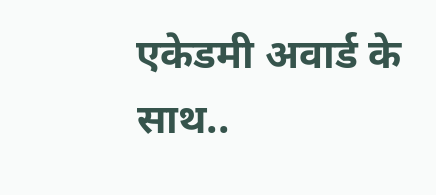एकेडमी अवार्ड के साथ..